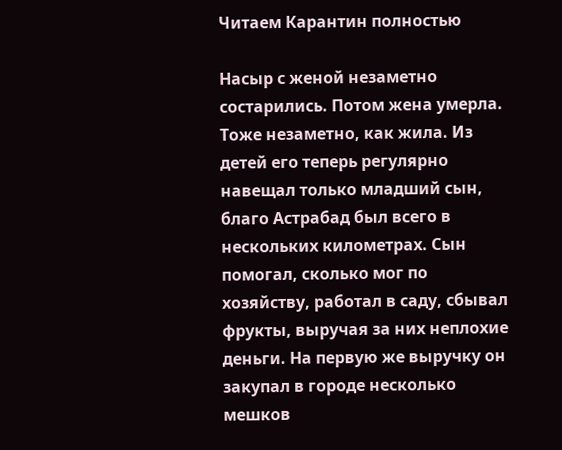Читаем Карантин полностью

Насыр с женой незаметно состарились. Потом жена умерла. Тоже незаметно, как жила. Из детей его теперь регулярно навещал только младший сын, благо Астрабад был всего в нескольких километрах. Сын помогал, сколько мог по хозяйству, работал в саду, сбывал фрукты, выручая за них неплохие деньги. На первую же выручку он закупал в городе несколько мешков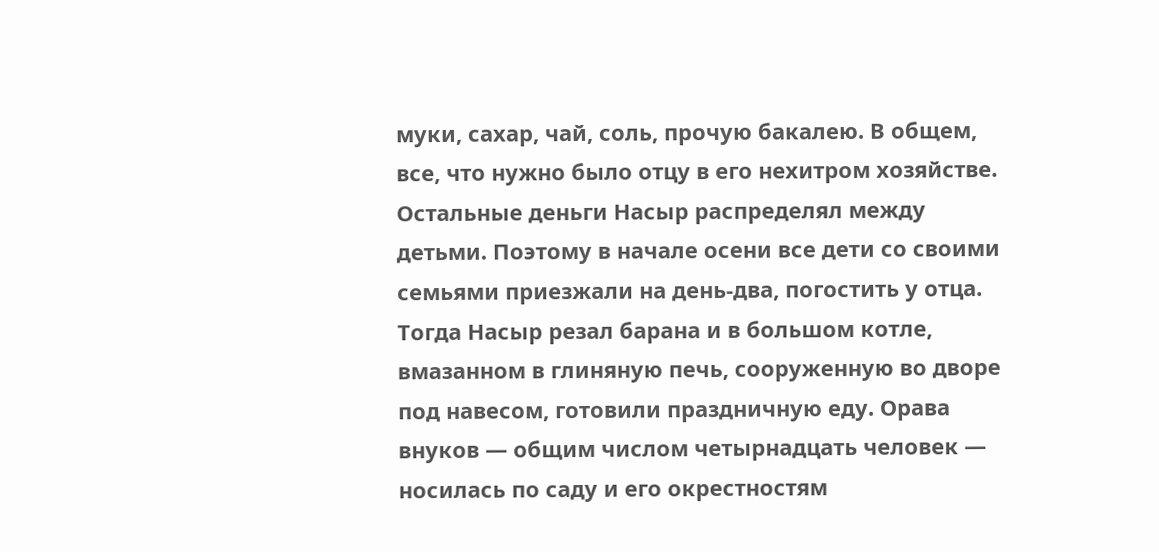муки, сахар, чай, соль, прочую бакалею. В общем, все, что нужно было отцу в его нехитром хозяйстве. Остальные деньги Насыр распределял между детьми. Поэтому в начале осени все дети со своими семьями приезжали на день-два, погостить у отца. Тогда Насыр резал барана и в большом котле, вмазанном в глиняную печь, сооруженную во дворе под навесом, готовили праздничную еду. Орава внуков — общим числом четырнадцать человек — носилась по саду и его окрестностям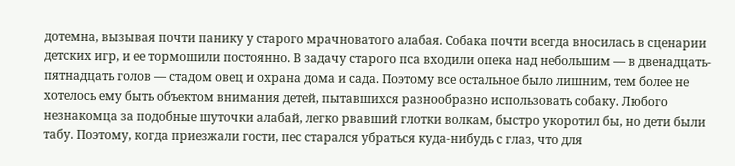дотемна, вызывая почти панику у старого мрачноватого алабая. Собака почти всегда вносилась в сценарии детских игр, и ее тормошили постоянно. В задачу старого пса входили опека над небольшим — в двенадцать- пятнадцать голов — стадом овец и охрана дома и сада. Поэтому все остальное было лишним, тем более не хотелось ему быть объектом внимания детей, пытавшихся разнообразно использовать собаку. Любого незнакомца за подобные шуточки алабай, легко рвавший глотки волкам, быстро укоротил бы, но дети были табу. Поэтому, когда приезжали гости, пес старался убраться куда-нибудь с глаз, что для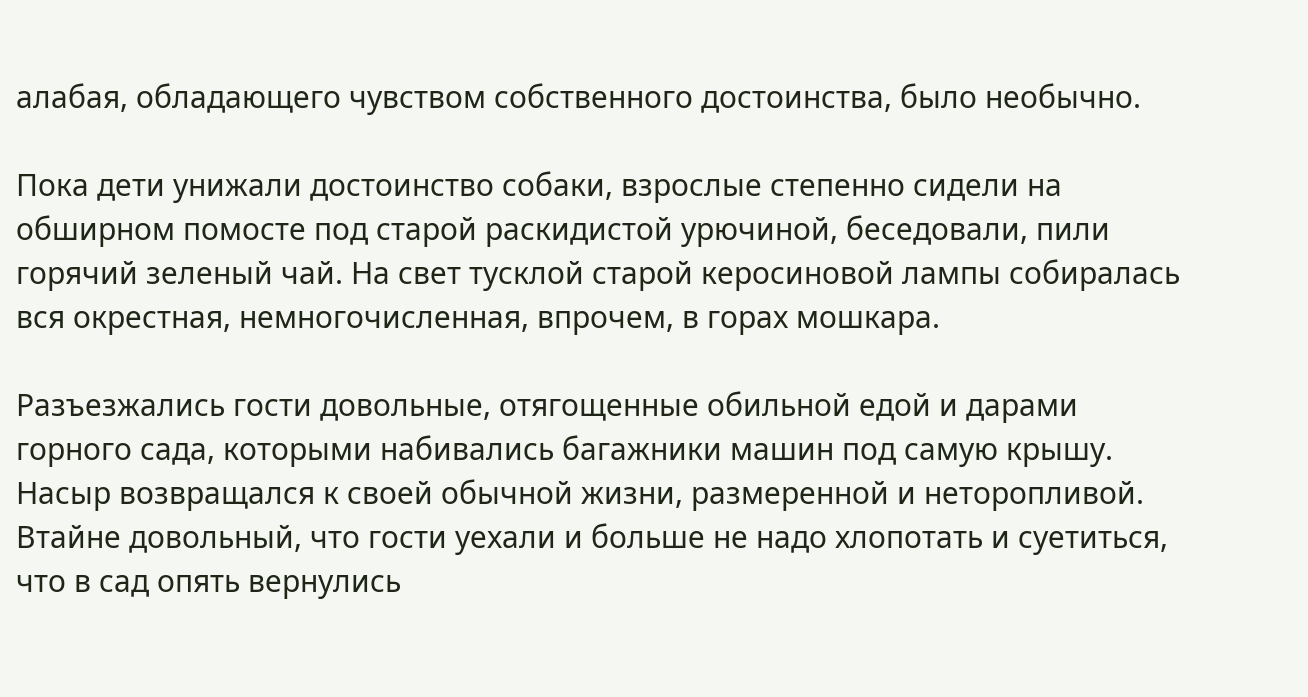алабая, обладающего чувством собственного достоинства, было необычно.

Пока дети унижали достоинство собаки, взрослые степенно сидели на обширном помосте под старой раскидистой урючиной, беседовали, пили горячий зеленый чай. На свет тусклой старой керосиновой лампы собиралась вся окрестная, немногочисленная, впрочем, в горах мошкара.

Разъезжались гости довольные, отягощенные обильной едой и дарами горного сада, которыми набивались багажники машин под самую крышу. Насыр возвращался к своей обычной жизни, размеренной и неторопливой. Втайне довольный, что гости уехали и больше не надо хлопотать и суетиться, что в сад опять вернулись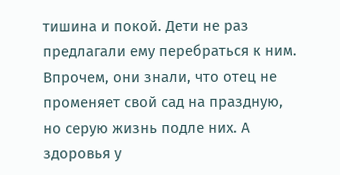тишина и покой. Дети не раз предлагали ему перебраться к ним. Впрочем, они знали, что отец не променяет свой сад на праздную, но серую жизнь подле них. А здоровья у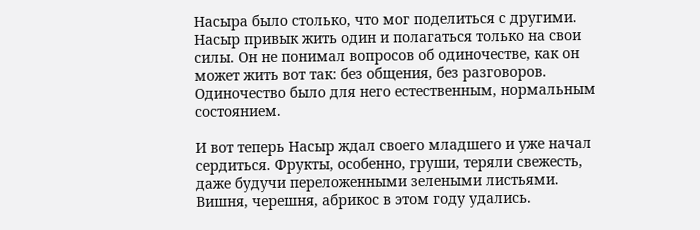Насыра было столько, что мог поделиться с другими. Насыр привык жить один и полагаться только на свои силы. Он не понимал вопросов об одиночестве, как он может жить вот так: без общения, без разговоров. Одиночество было для него естественным, нормальным состоянием.

И вот теперь Насыр ждал своего младшего и уже начал сердиться. Фрукты, особенно, груши, теряли свежесть, даже будучи переложенными зелеными листьями. Вишня, черешня, абрикос в этом году удались.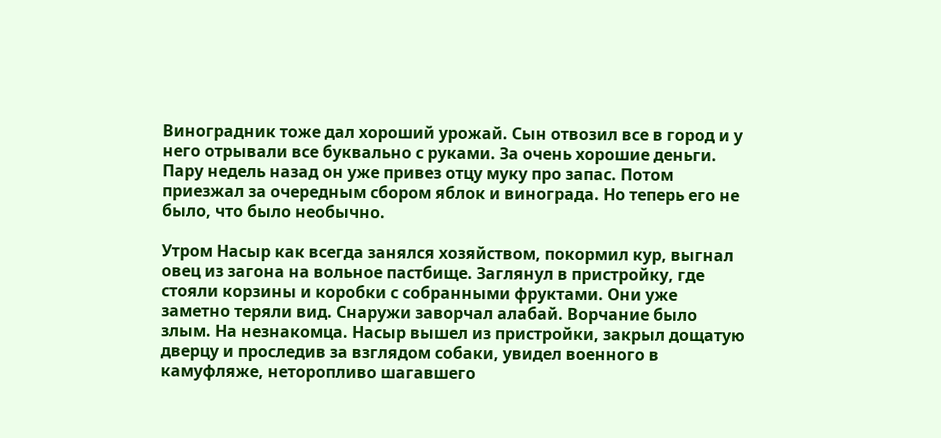Виноградник тоже дал хороший урожай. Сын отвозил все в город и у него отрывали все буквально с руками. За очень хорошие деньги. Пару недель назад он уже привез отцу муку про запас. Потом приезжал за очередным сбором яблок и винограда. Но теперь его не было, что было необычно.

Утром Насыр как всегда занялся хозяйством, покормил кур, выгнал овец из загона на вольное пастбище. Заглянул в пристройку, где стояли корзины и коробки с собранными фруктами. Они уже заметно теряли вид. Снаружи заворчал алабай. Ворчание было злым. На незнакомца. Насыр вышел из пристройки, закрыл дощатую дверцу и проследив за взглядом собаки, увидел военного в камуфляже, неторопливо шагавшего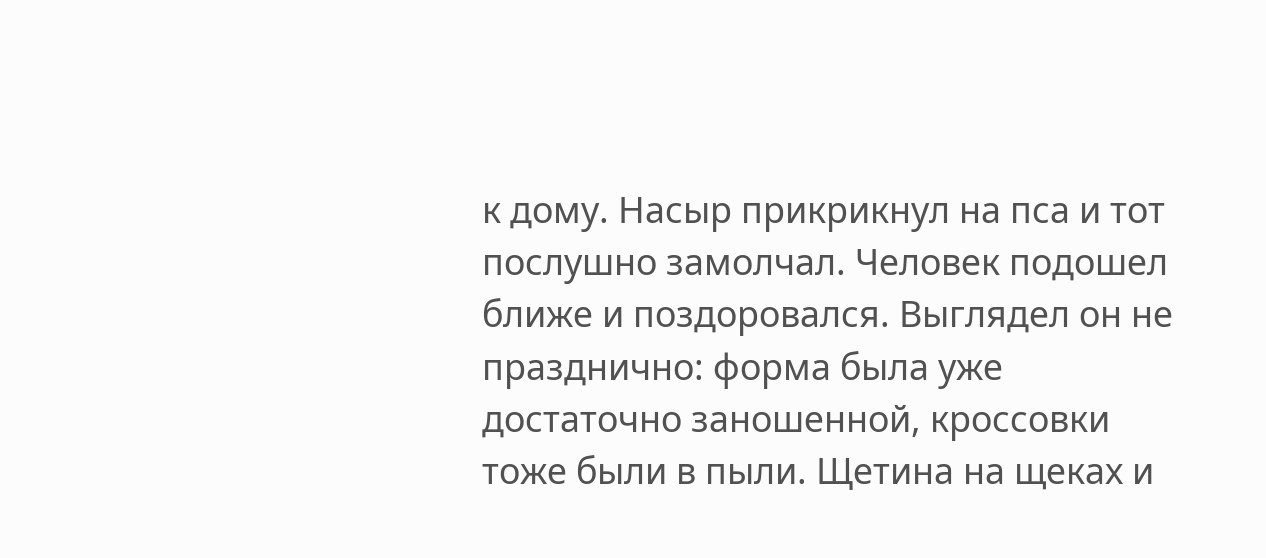к дому. Насыр прикрикнул на пса и тот послушно замолчал. Человек подошел ближе и поздоровался. Выглядел он не празднично: форма была уже достаточно заношенной, кроссовки тоже были в пыли. Щетина на щеках и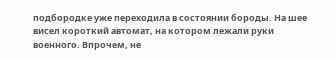подбородке уже переходила в состоянии бороды. На шее висел короткий автомат, на котором лежали руки военного. Впрочем, не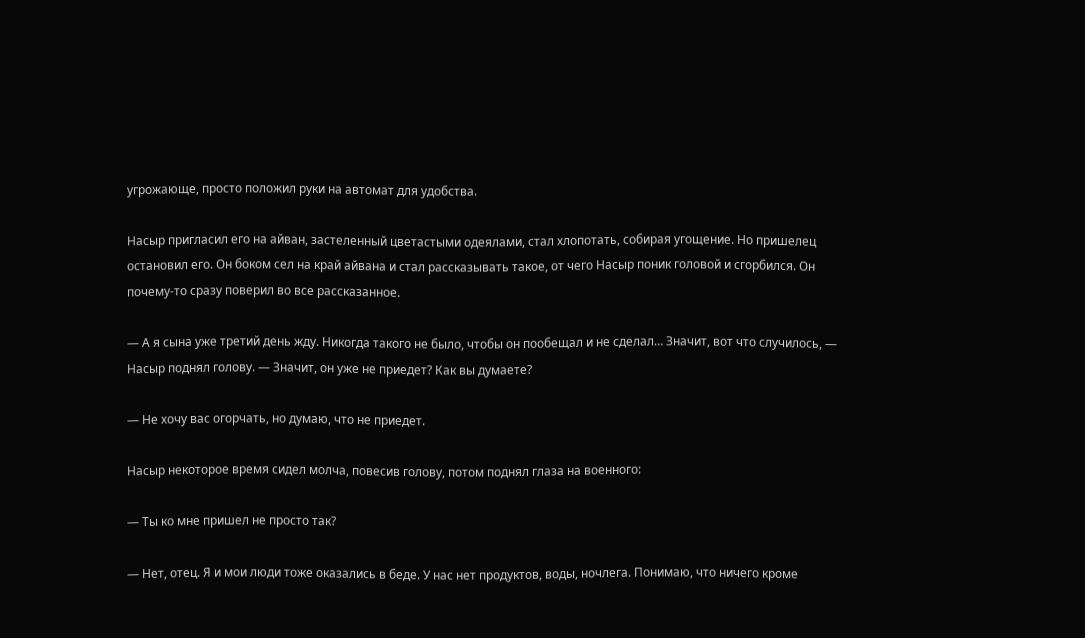угрожающе, просто положил руки на автомат для удобства.

Насыр пригласил его на айван, застеленный цветастыми одеялами, стал хлопотать, собирая угощение. Но пришелец остановил его. Он боком сел на край айвана и стал рассказывать такое, от чего Насыр поник головой и сгорбился. Он почему-то сразу поверил во все рассказанное.

— А я сына уже третий день жду. Никогда такого не было, чтобы он пообещал и не сделал… Значит, вот что случилось, — Насыр поднял голову. — Значит, он уже не приедет? Как вы думаете?

— Не хочу вас огорчать, но думаю, что не приедет.

Насыр некоторое время сидел молча, повесив голову, потом поднял глаза на военного:

— Ты ко мне пришел не просто так?

— Нет, отец. Я и мои люди тоже оказались в беде. У нас нет продуктов, воды, ночлега. Понимаю, что ничего кроме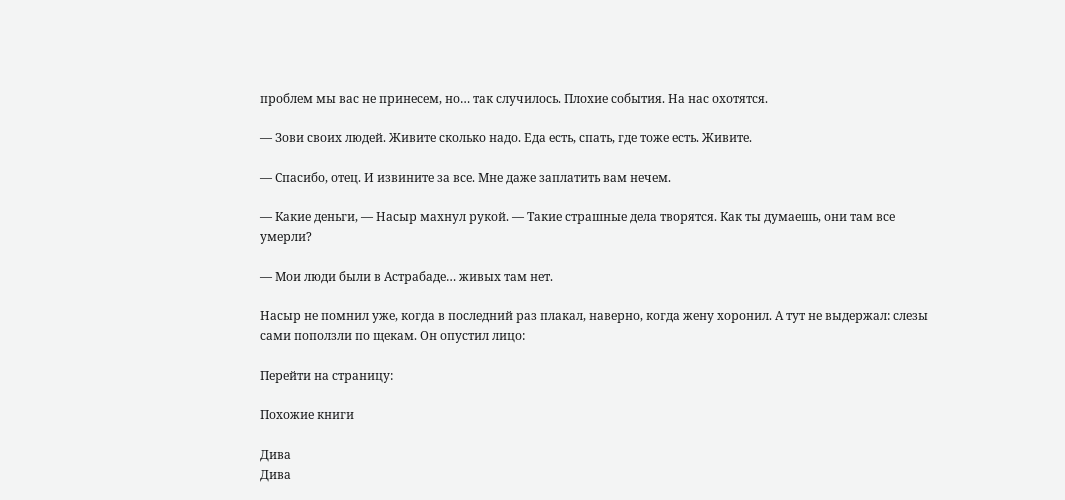проблем мы вас не принесем, но… так случилось. Плохие события. На нас охотятся.

— Зови своих людей. Живите сколько надо. Еда есть, спать, где тоже есть. Живите.

— Спасибо, отец. И извините за все. Мне даже заплатить вам нечем.

— Какие деньги, — Насыр махнул рукой. — Такие страшные дела творятся. Как ты думаешь, они там все умерли?

— Мои люди были в Астрабаде… живых там нет.

Насыр не помнил уже, когда в последний раз плакал, наверно, когда жену хоронил. А тут не выдержал: слезы сами поползли по щекам. Он опустил лицо:

Перейти на страницу:

Похожие книги

Дива
Дива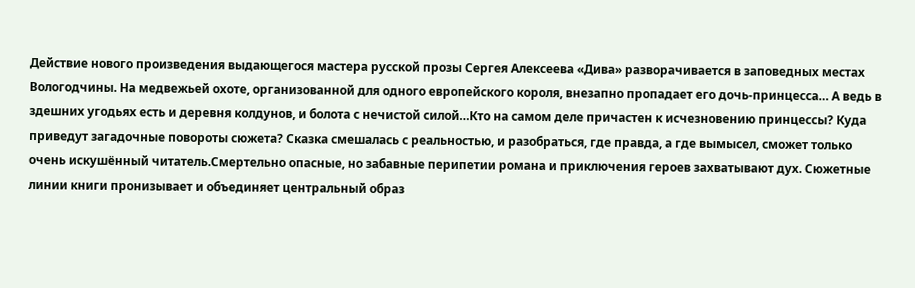Действие нового произведения выдающегося мастера русской прозы Сергея Алексеева «Дива» разворачивается в заповедных местах Вологодчины. На медвежьей охоте, организованной для одного европейского короля, внезапно пропадает его дочь-принцесса… А ведь в здешних угодьях есть и деревня колдунов, и болота с нечистой силой…Кто на самом деле причастен к исчезновению принцессы? Куда приведут загадочные повороты сюжета? Сказка смешалась с реальностью, и разобраться, где правда, а где вымысел, сможет только очень искушённый читатель.Смертельно опасные, но забавные перипетии романа и приключения героев захватывают дух. Сюжетные линии книги пронизывает и объединяет центральный образ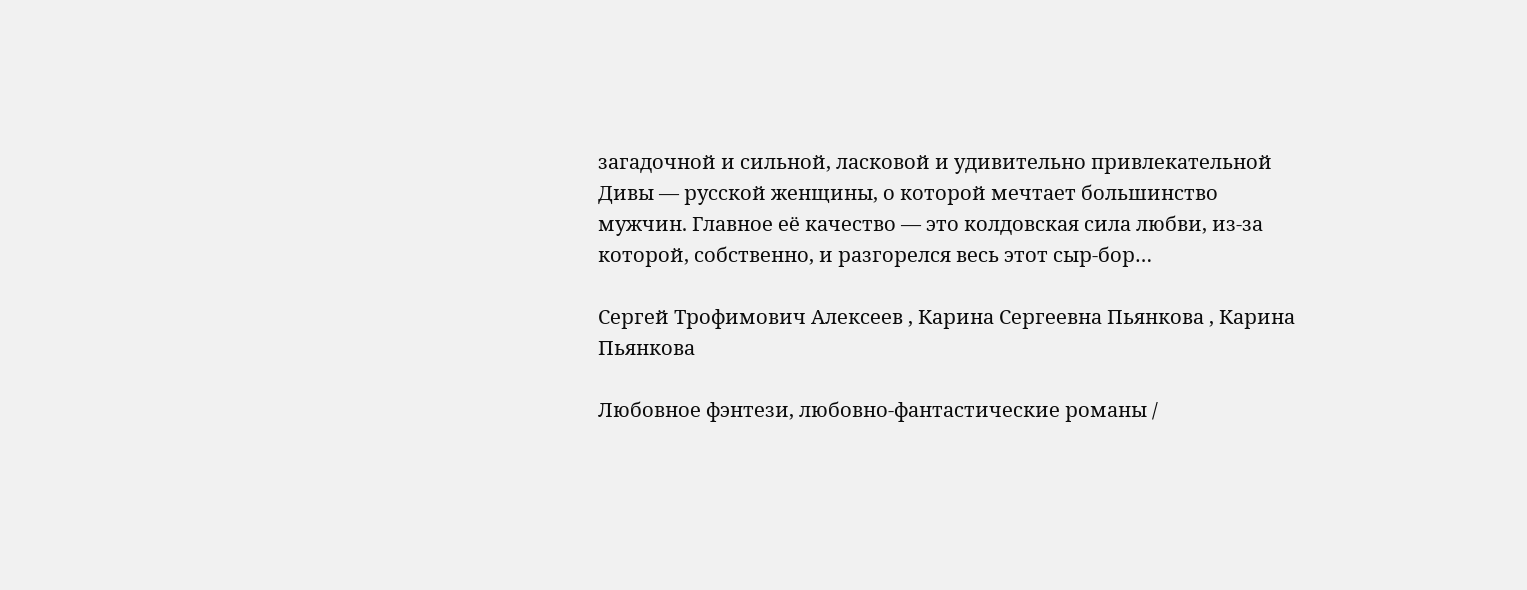загадочной и сильной, ласковой и удивительно привлекательной Дивы — русской женщины, о которой мечтает большинство мужчин. Главное её качество — это колдовская сила любви, из-за которой, собственно, и разгорелся весь этот сыр-бор…

Сергей Трофимович Алексеев , Карина Сергеевна Пьянкова , Карина Пьянкова

Любовное фэнтези, любовно-фантастические романы /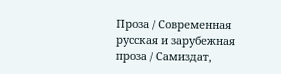Проза / Современная русская и зарубежная проза / Самиздат,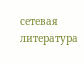сетевая литература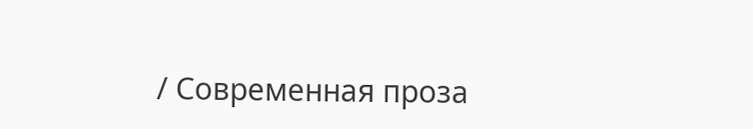/ Современная проза